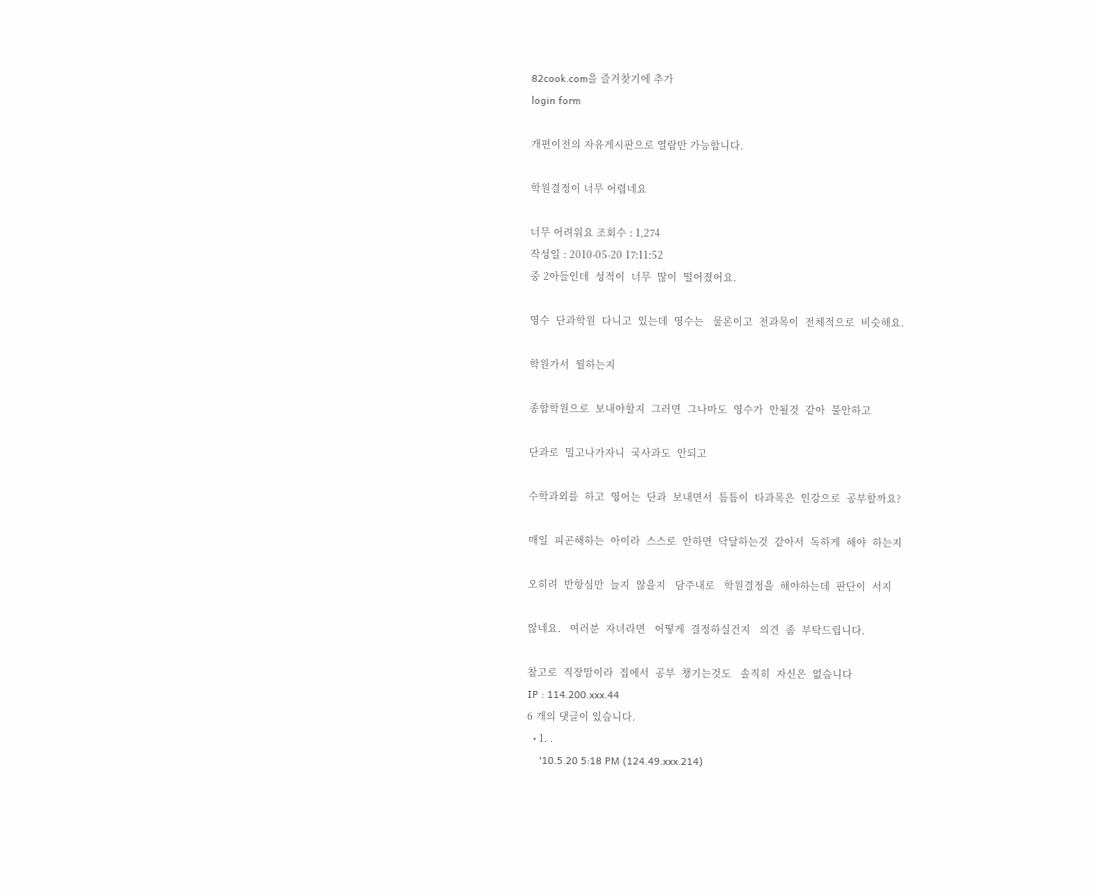82cook.com을 즐겨찾기에 추가
login form

개편이전의 자유게시판으로 열람만 가능합니다.

학원결정이 너무 어렵네요

너무 어려워요 조회수 : 1,274
작성일 : 2010-05-20 17:11:52
중 2아들인데  성적이  너무  많이  떨어졌어요.

영수  단과학원  다니고  있는데  영수는   물론이고  전과목이  전체적으로  비슷해요.

학원가서  뭘하는지

종합학원으로  보내야할지  그러면  그나마도  영수가  안될것  같아  불안하고

단과로  밀고나가자니  국사과도  안되고

수학과외를  하고  영어는  단과  보내면서  틈틈이  타과목은  인강으로  공부할까요?

매일  피곤해하는  아이라  스스로  안하면  닥달하는것  같아서  독하게  해야  하는지

오히려  반항심만  늘지  않을지   담주내로   학원결정을  해야하는데  판단이  서지

않네요.   여러분  자녀라면   어떻게  결정하실건지   의견  좀  부탁드립니다.

참고로  직장맘이라  집에서  공부  챙기는것도   솔직히  자신은  없습니다
IP : 114.200.xxx.44
6 개의 댓글이 있습니다.
  • 1. .
    '10.5.20 5:18 PM (124.49.xxx.214)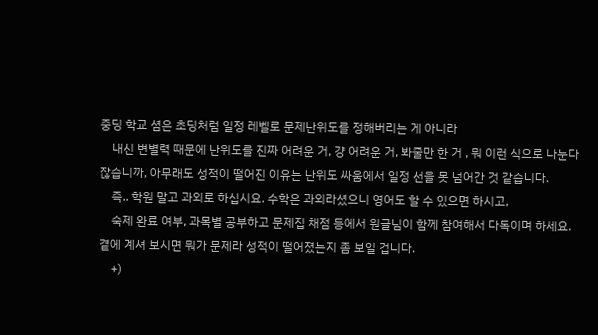중딩 학교 셤은 초딩처럼 일정 레벨로 문제난위도를 정해버리는 게 아니라
    내신 변별력 때문에 난위도를 진짜 어려운 거, 걍 어려운 거, 봐줄만 한 거 , 뭐 이런 식으로 나눈다잖습니까, 아무래도 성적이 떨어진 이유는 난위도 싸움에서 일정 선을 못 넘어간 것 같습니다.
    즉.. 학원 말고 과외로 하십시요. 수학은 과외라셨으니 영어도 할 수 있으면 하시고,
    숙제 완료 여부, 과목별 공부하고 문제집 채점 등에서 원글님이 함께 참여해서 다독이며 하세요. 곁에 계셔 보시면 뭐가 문제라 성적이 떨어졌는지 좀 보일 겁니다.
    +)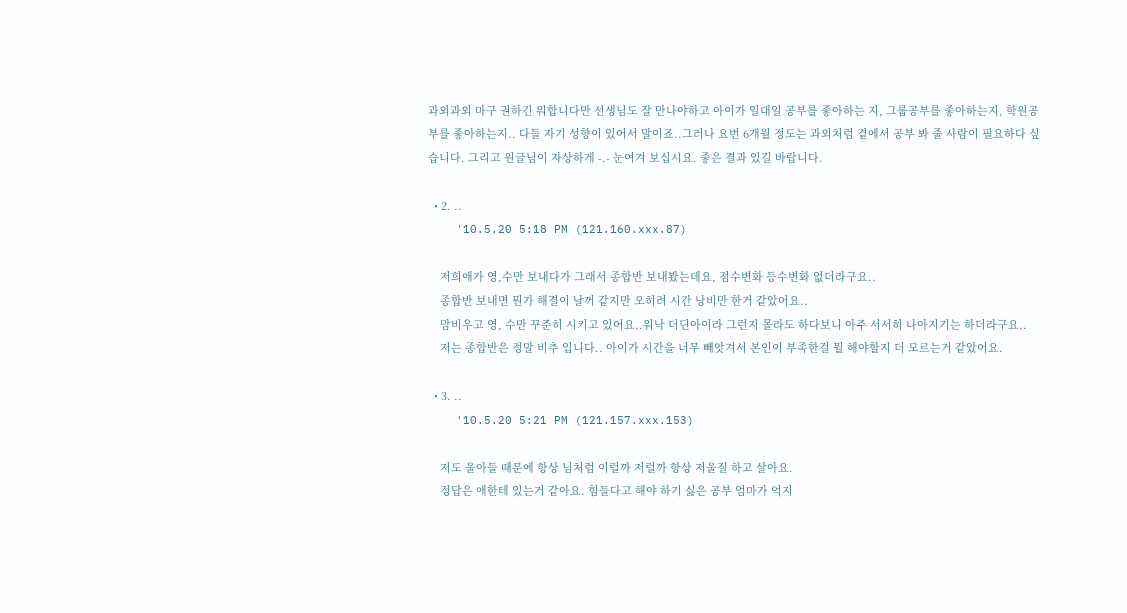과외과외 마구 권하긴 뭐합니다만 선생님도 잘 만나야하고 아이가 일대일 공부를 좋아하는 지, 그룹공부를 좋아하는지, 학원공부를 좋아하는지.. 다들 자기 성향이 있어서 말이죠..그러나 요번 6개월 정도는 과외처럼 곁에서 공부 봐 줄 사람이 필요하다 싶습니다. 그리고 원글님이 자상하게 -.- 눈여겨 보십시요. 좋은 결과 있길 바랍니다.

  • 2. ..
    '10.5.20 5:18 PM (121.160.xxx.87)

    저희애가 영,수만 보내다가 그래서 종합반 보내봤는데요, 점수변화 등수변화 없더라구요..
    종합반 보내면 뭔가 해결이 날꺼 같지만 오히려 시간 낭비만 한거 같았어요..
    맘비우고 영, 수만 꾸준히 시키고 있어요..워낙 더딘아이라 그런지 몰라도 하다보니 아주 서서히 나아지기는 하더라구요..
    저는 종합반은 정말 비추 입니다.. 아이가 시간을 너무 빼앗겨서 본인이 부족한걸 뭘 해야할지 더 모르는거 같았어요.

  • 3. ..
    '10.5.20 5:21 PM (121.157.xxx.153)

    저도 울아들 때문에 항상 님처럼 이럴까 저럴까 항상 저울질 하고 살아요.
    정답은 애한테 있는거 같아요. 힘들다고 해야 하기 싫은 공부 엄마가 억지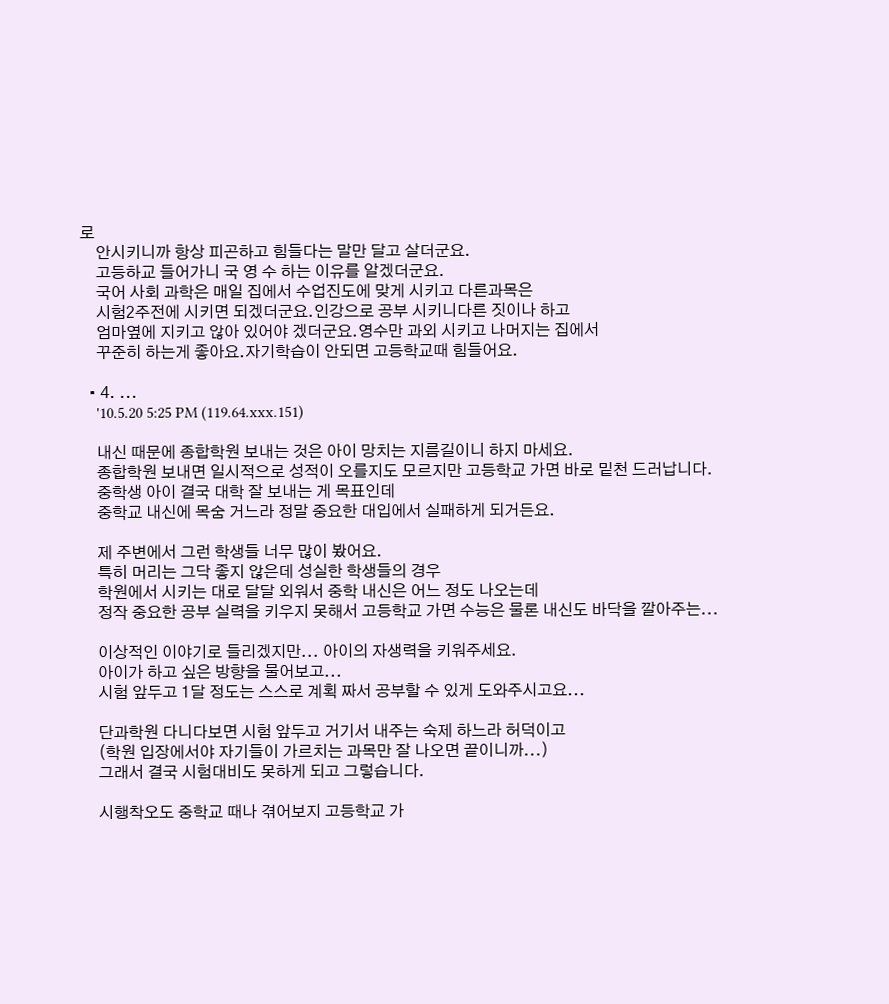로
    안시키니까 항상 피곤하고 힘들다는 말만 달고 살더군요.
    고등하교 들어가니 국 영 수 하는 이유를 알겠더군요.
    국어 사회 과학은 매일 집에서 수업진도에 맞게 시키고 다른과목은
    시험2주전에 시키면 되겠더군요.인강으로 공부 시키니다른 짓이나 하고
    엄마옆에 지키고 않아 있어야 겠더군요.영수만 과외 시키고 나머지는 집에서
    꾸준히 하는게 좋아요.자기학습이 안되면 고등학교때 힘들어요.

  • 4. ...
    '10.5.20 5:25 PM (119.64.xxx.151)

    내신 때문에 종합학원 보내는 것은 아이 망치는 지름길이니 하지 마세요.
    종합학원 보내면 일시적으로 성적이 오를지도 모르지만 고등학교 가면 바로 밑천 드러납니다.
    중학생 아이 결국 대학 잘 보내는 게 목표인데
    중학교 내신에 목숨 거느라 정말 중요한 대입에서 실패하게 되거든요.

    제 주변에서 그런 학생들 너무 많이 봤어요.
    특히 머리는 그닥 좋지 않은데 성실한 학생들의 경우
    학원에서 시키는 대로 달달 외워서 중학 내신은 어느 정도 나오는데
    정작 중요한 공부 실력을 키우지 못해서 고등학교 가면 수능은 물론 내신도 바닥을 깔아주는...

    이상적인 이야기로 들리겠지만... 아이의 자생력을 키워주세요.
    아이가 하고 싶은 방향을 물어보고...
    시험 앞두고 1달 정도는 스스로 계획 짜서 공부할 수 있게 도와주시고요...

    단과학원 다니다보면 시험 앞두고 거기서 내주는 숙제 하느라 허덕이고
    (학원 입장에서야 자기들이 가르치는 과목만 잘 나오면 끝이니까...)
    그래서 결국 시험대비도 못하게 되고 그렇습니다.

    시행착오도 중학교 때나 겪어보지 고등학교 가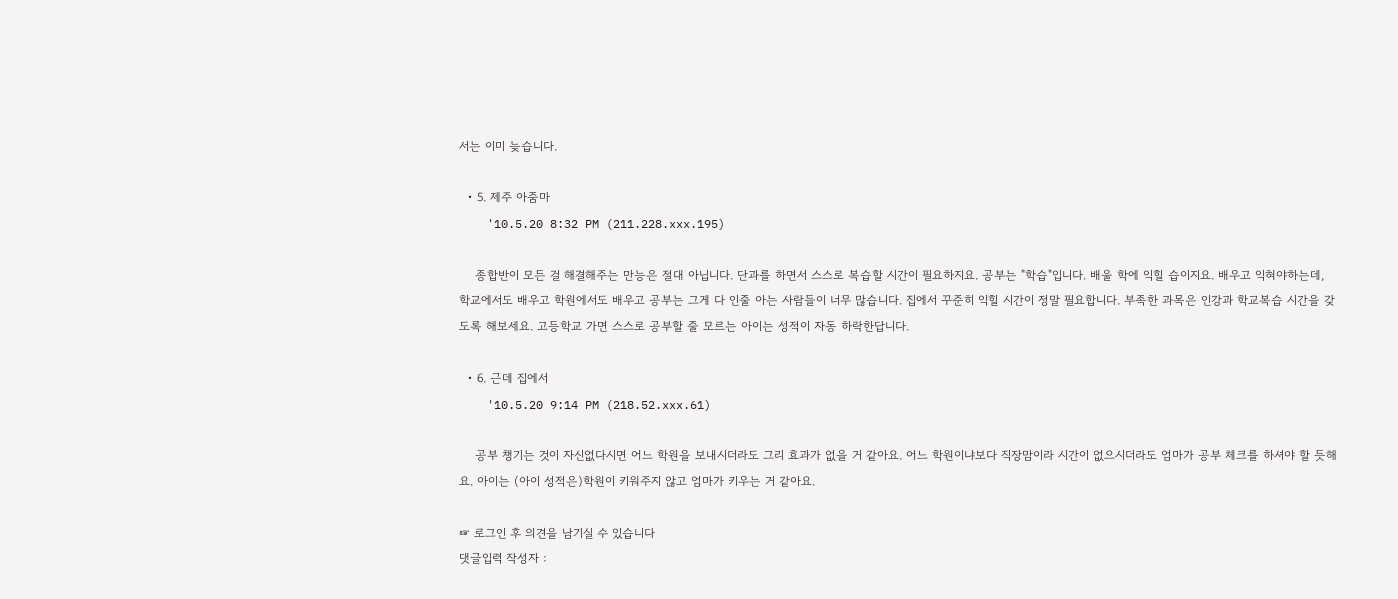서는 이미 늦습니다.

  • 5. 제주 아줌마
    '10.5.20 8:32 PM (211.228.xxx.195)

    종합반이 모든 걸 해결해주는 만능은 절대 아닙니다. 단과를 하면서 스스로 복습할 시간이 필요하지요. 공부는 "학습"입니다. 배울 학에 익힐 습이지요. 배우고 익혀야하는데, 학교에서도 배우고 학원에서도 배우고 공부는 그게 다 인줄 아는 사람들이 너무 많습니다. 집에서 꾸준히 익힐 시간이 정말 필요합니다. 부족한 과목은 인강과 학교복습 시간을 갖도록 해보세요. 고등학교 가면 스스로 공부할 줄 모르는 아이는 성적이 자동 하락한답니다.

  • 6. 근데 집에서
    '10.5.20 9:14 PM (218.52.xxx.61)

    공부 챙기는 것이 자신없다시면 어느 학원을 보내시더라도 그리 효과가 없을 거 같아요. 어느 학원이냐보다 직장맘이라 시간이 없으시더라도 엄마가 공부 체크를 하셔야 할 듯해요. 아이는 (아이 성적은)학원이 키워주지 않고 엄마가 키우는 거 같아요.

☞ 로그인 후 의견을 남기실 수 있습니다
댓글입력 작성자 :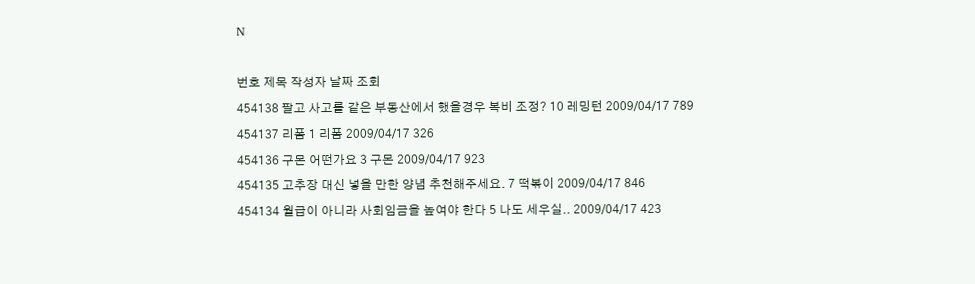N

번호 제목 작성자 날짜 조회
454138 팔고 사고를 같은 부동산에서 했을경우 복비 조정? 10 레밍턴 2009/04/17 789
454137 리폼 1 리폼 2009/04/17 326
454136 구몬 어떤가요 3 구몬 2009/04/17 923
454135 고추장 대신 넣을 만한 양념 추천해주세요. 7 떡볶이 2009/04/17 846
454134 월급이 아니라 사회임금을 높여야 한다 5 나도 세우실.. 2009/04/17 423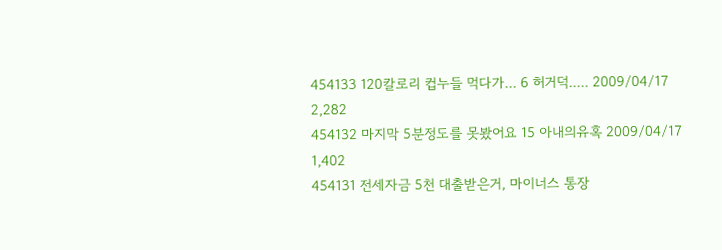454133 120칼로리 컵누들 먹다가... 6 허거덕..... 2009/04/17 2,282
454132 마지막 5분정도를 못봤어요 15 아내의유혹 2009/04/17 1,402
454131 전세자금 5천 대출받은거, 마이너스 통장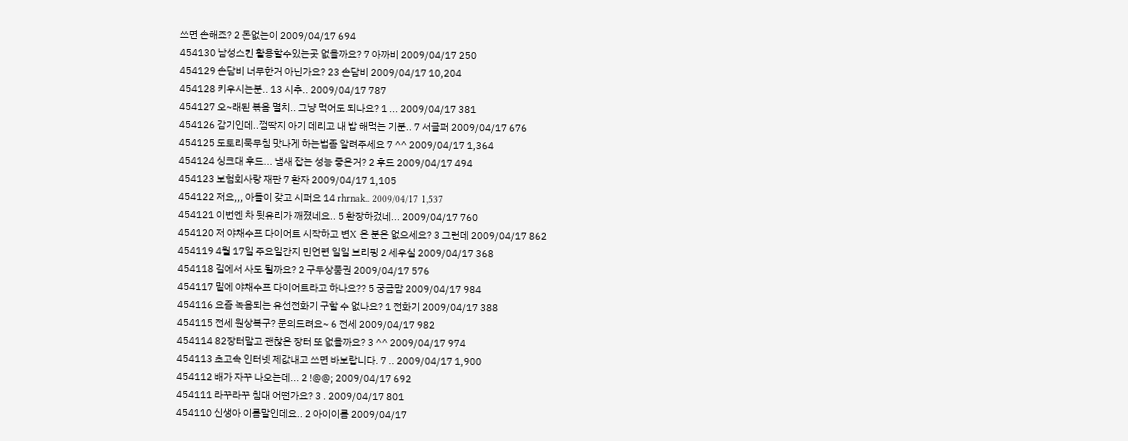쓰면 손해죠? 2 돈없는이 2009/04/17 694
454130 남성스킨 활용할수있는곳 없을까요? 7 아까비 2009/04/17 250
454129 손담비 너무한거 아닌가요? 23 손담비 2009/04/17 10,204
454128 키우시는분.. 13 시추.. 2009/04/17 787
454127 오~래된 볶음 멸치.. 그냥 먹어도 되나요? 1 ... 2009/04/17 381
454126 감기인데..껌딱지 아기 데리고 내 밥 해먹는 기분.. 7 서글퍼 2009/04/17 676
454125 도토리묵무침 맛나게 하는법좀 알려주세요 7 ^^ 2009/04/17 1,364
454124 싱크대 후드... 냄새 잡는 성능 좋은거? 2 후드 2009/04/17 494
454123 보험회사랑 재판 7 환자 2009/04/17 1,105
454122 저요,,, 아들이 갖고 시퍼요 14 rhrnak.. 2009/04/17 1,537
454121 이번엔 차 뒷유리가 깨졌네요.. 5 환장하겄네... 2009/04/17 760
454120 저 야채수프 다이어트 시작하고 변X 온 분은 없으세요? 3 그런데 2009/04/17 862
454119 4월 17일 주요일간지 민언련 일일 브리핑 2 세우실 2009/04/17 368
454118 길에서 사도 될까요? 2 구두상품권 2009/04/17 576
454117 밑에 야채수프 다이어트라고 하나요?? 5 궁금맘 2009/04/17 984
454116 요즘 녹음되는 유선전화기 구할 수 없나요? 1 전화기 2009/04/17 388
454115 전세 원상복구? 문의드려요~ 6 전세 2009/04/17 982
454114 82장터말고 괜찮은 장터 또 없을까요? 3 ^^ 2009/04/17 974
454113 초고속 인터넷 제값내고 쓰면 바보랍니다. 7 .. 2009/04/17 1,900
454112 배가 자꾸 나오는데... 2 !@@; 2009/04/17 692
454111 라꾸라꾸 침대 어떤가요? 3 . 2009/04/17 801
454110 신생아 이름말인데요.. 2 아이이름 2009/04/17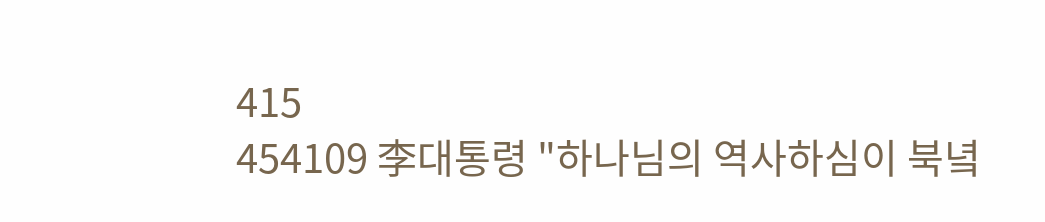415
454109 李대통령 "하나님의 역사하심이 북녘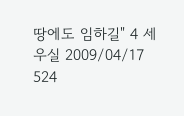땅에도 임하길" 4 세우실 2009/04/17 524